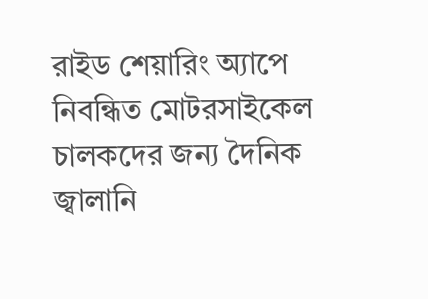রাইড শেয়ারিং অ্যাপে নিবন্ধিত মোটরসাইকেল চালকদের জন্য দৈনিক জ্বালানি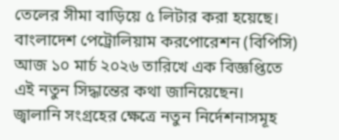তেলের সীমা বাড়িয়ে ৫ লিটার করা হয়েছে। বাংলাদেশ পেট্রোলিয়াম করপোরেশন (বিপিসি) আজ ১০ মার্চ ২০২৬ তারিখে এক বিজ্ঞপ্তিতে এই নতুন সিদ্ধান্তের কথা জানিয়েছেন।
জ্বালানি সংগ্রহের ক্ষেত্রে নতুন নির্দেশনাসমূহ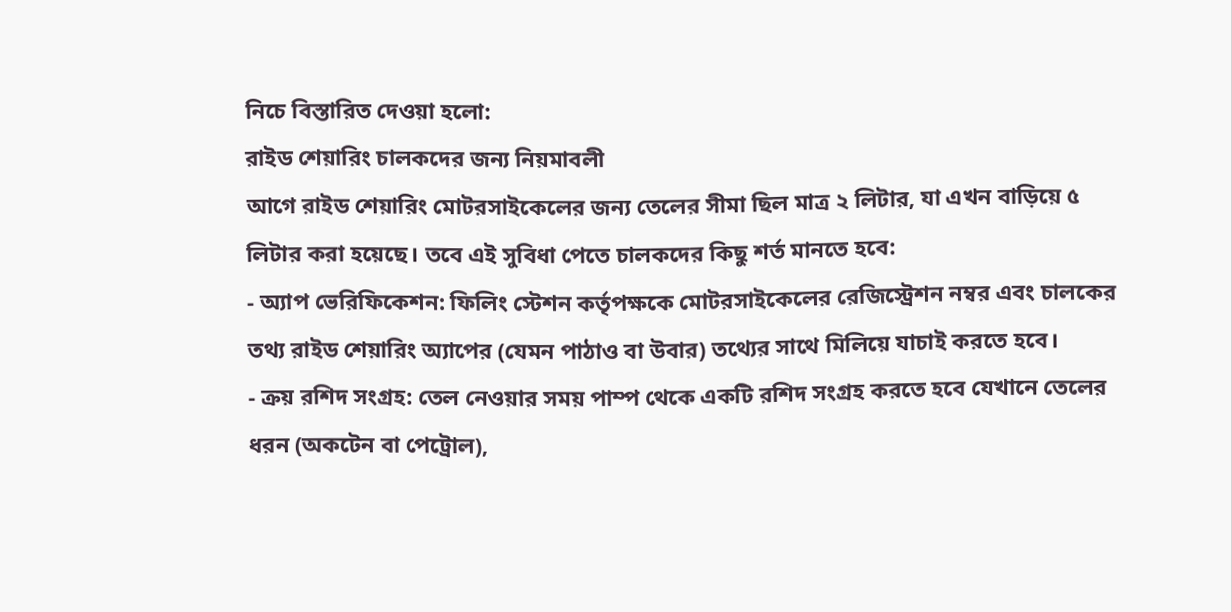নিচে বিস্তারিত দেওয়া হলো:
রাইড শেয়ারিং চালকদের জন্য নিয়মাবলী
আগে রাইড শেয়ারিং মোটরসাইকেলের জন্য তেলের সীমা ছিল মাত্র ২ লিটার, যা এখন বাড়িয়ে ৫ লিটার করা হয়েছে। তবে এই সুবিধা পেতে চালকদের কিছু শর্ত মানতে হবে:
- অ্যাপ ভেরিফিকেশন: ফিলিং স্টেশন কর্তৃপক্ষকে মোটরসাইকেলের রেজিস্ট্রেশন নম্বর এবং চালকের তথ্য রাইড শেয়ারিং অ্যাপের (যেমন পাঠাও বা উবার) তথ্যের সাথে মিলিয়ে যাচাই করতে হবে।
- ক্রয় রশিদ সংগ্রহ: তেল নেওয়ার সময় পাম্প থেকে একটি রশিদ সংগ্রহ করতে হবে যেখানে তেলের ধরন (অকটেন বা পেট্রোল),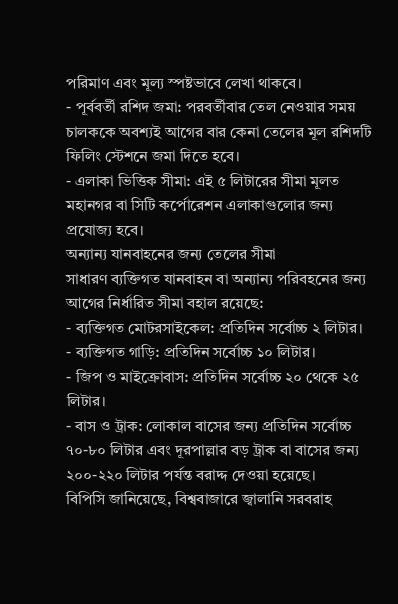পরিমাণ এবং মূল্য স্পষ্টভাবে লেখা থাকবে।
- পূর্ববর্তী রশিদ জমা: পরবর্তীবার তেল নেওয়ার সময় চালককে অবশ্যই আগের বার কেনা তেলের মূল রশিদটি ফিলিং স্টেশনে জমা দিতে হবে।
- এলাকা ভিত্তিক সীমা: এই ৫ লিটারের সীমা মূলত মহানগর বা সিটি কর্পোরেশন এলাকাগুলোর জন্য প্রযোজ্য হবে।
অন্যান্য যানবাহনের জন্য তেলের সীমা
সাধারণ ব্যক্তিগত যানবাহন বা অন্যান্য পরিবহনের জন্য আগের নির্ধারিত সীমা বহাল রয়েছে:
- ব্যক্তিগত মোটরসাইকেল: প্রতিদিন সর্বোচ্চ ২ লিটার।
- ব্যক্তিগত গাড়ি: প্রতিদিন সর্বোচ্চ ১০ লিটার।
- জিপ ও মাইক্রোবাস: প্রতিদিন সর্বোচ্চ ২০ থেকে ২৫ লিটার।
- বাস ও ট্রাক: লোকাল বাসের জন্য প্রতিদিন সর্বোচ্চ ৭০-৮০ লিটার এবং দূরপাল্লার বড় ট্রাক বা বাসের জন্য ২০০-২২০ লিটার পর্যন্ত বরাদ্দ দেওয়া হয়েছে।
বিপিসি জানিয়েছে, বিশ্ববাজারে জ্বালানি সরবরাহ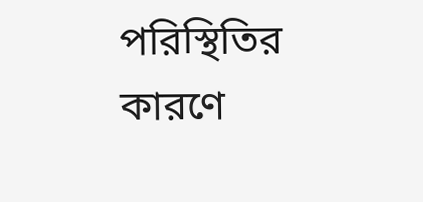পরিস্থিতির কারণে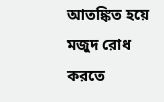আতঙ্কিত হয়ে মজুদ রোধ করতে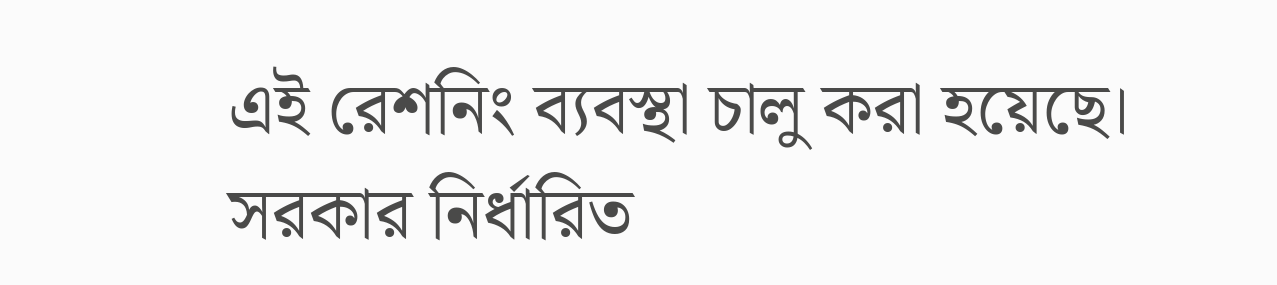এই রেশনিং ব্যবস্থা চালু করা হয়েছে। সরকার নির্ধারিত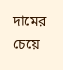দামের চেয়ে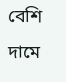বেশি দামে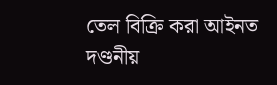তেল বিক্রি করা আইনত দণ্ডনীয়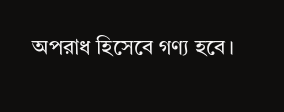অপরাধ হিসেবে গণ্য হবে।